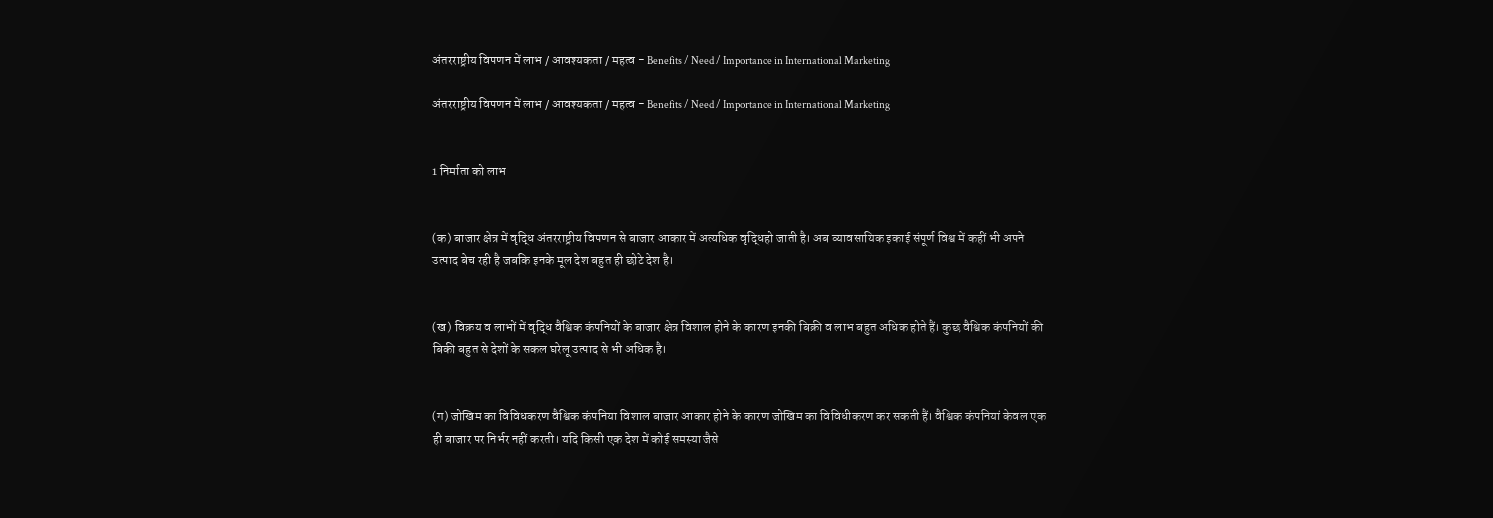अंतरराष्ट्रीय विपणन में लाभ / आवश्यकता / महत्व - Benefits / Need / Importance in International Marketing

अंतरराष्ट्रीय विपणन में लाभ / आवश्यकता / महत्व - Benefits / Need / Importance in International Marketing


1 निर्माता को लाभ


(क) बाजार क्षेत्र में वृद्धि अंतरराष्ट्रीय विपणन से बाजार आकार में अत्यधिक वृद्धिहो जाती है। अब व्यावसायिक इकाई संपूर्ण विश्व में कहीं भी अपने उत्पाद बेच रही है जबकि इनके मूल देश बहुत ही छोटे देश है।


(ख) विक्रय व लाभों में वृद्धि वैश्विक कंपनियों के बाजार क्षेत्र विशाल होने के कारण इनकी बिक्री व लाभ बहुत अधिक होते हैं। कुछ वैश्विक कंपनियों की बिकी बहुत से देशों के सकल घरेलू उत्पाद से भी अधिक है।


(ग) जोखिम का विविधकरण वैश्विक कंपनिया विशाल बाजार आकार होने के कारण जोखिम का विविधीकरण कर सकती हैं। वैश्विक कंपनियां केवल एक ही बाजार पर निर्भर नहीं करती। यदि किसी एक देश में कोई समस्या जैसे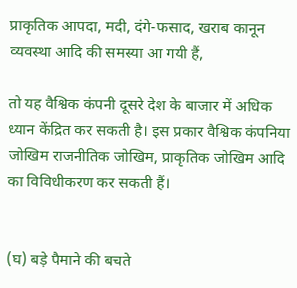प्राकृतिक आपदा, मदी, दंगे-फसाद, खराब कानून व्यवस्था आदि की समस्या आ गयी हैं,

तो यह वैश्विक कंपनी दूसरे देश के बाजार में अधिक ध्यान केंद्रित कर सकती है। इस प्रकार वैश्विक कंपनिया जोखिम राजनीतिक जोखिम, प्राकृतिक जोखिम आदि का विविधीकरण कर सकती हैं।


(घ) बड़े पैमाने की बचते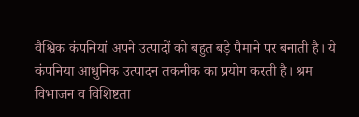वैश्विक कंपनियां अपने उत्पादों को बहुत बड़े पैमाने पर बनाती है। ये कंपनिया आधुनिक उत्पादन तकनीक का प्रयोग करती है। श्रम विभाजन व विशिष्टता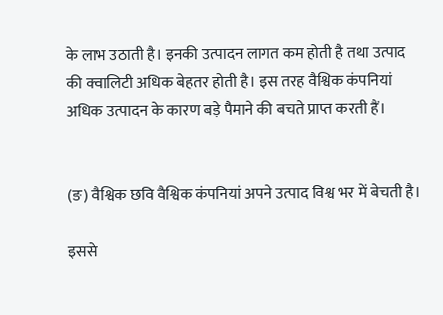के लाभ उठाती है। इनकी उत्पादन लागत कम होती है तथा उत्पाद की क्वालिटी अधिक बेहतर होती है। इस तरह वैश्विक कंपनियां अधिक उत्पादन के कारण बड़े पैमाने की बचते प्राप्त करती हैं।


(ङ) वैश्विक छवि वैश्विक कंपनियां अपने उत्पाद विश्व भर में बेचती है।

इससे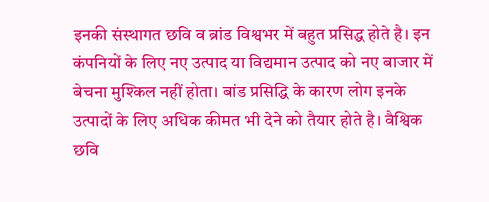इनकी संस्थागत छवि व ब्रांड विश्वभर में बहुत प्रसिद्ध होते है। इन कंपनियों के लिए नए उत्पाद या विद्यमान उत्पाद को नए बाजार में बेचना मुश्किल नहीं होता। बांड प्रसिद्धि के कारण लोग इनके उत्पादों के लिए अधिक कीमत भी देने को तैयार होते है। वैश्विक छवि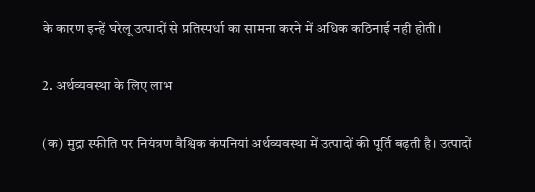के कारण इन्हें घरेलू उत्पादों से प्रतिस्पर्धा का सामना करने में अधिक कठिनाई नही होती।


2. अर्थव्यवस्था के लिए लाभ


(क) मुद्रा स्फीति पर नियंत्रण वैश्विक कंपनियां अर्थव्यवस्था में उत्पादों की पूर्ति बढ़ती है। उत्पादों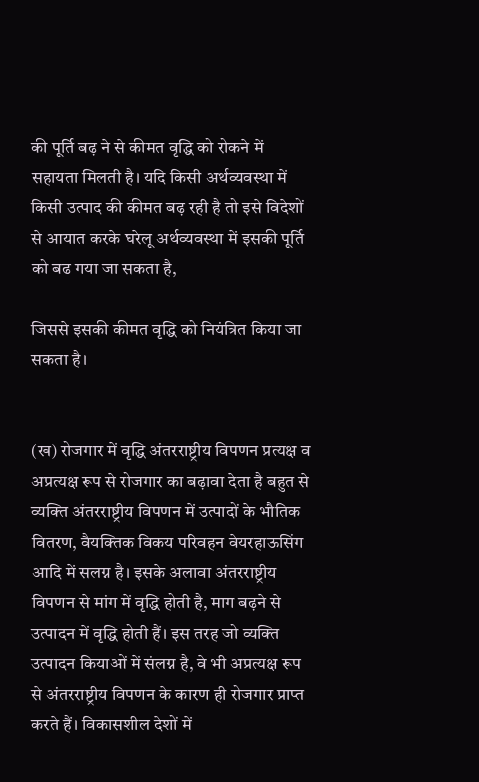की पूर्ति बढ़ ने से कीमत वृद्धि को रोकने में सहायता मिलती है। यदि किसी अर्थव्यवस्था में किसी उत्पाद की कीमत बढ़ रही है तो इसे विदेशों से आयात करके घरेलू अर्थव्यवस्था में इसकी पूर्ति को बढ गया जा सकता है,

जिससे इसकी कीमत वृद्धि को नियंत्रित किया जा सकता है।


(ख) रोजगार में वृद्धि अंतरराष्ट्रीय विपणन प्रत्यक्ष व अप्रत्यक्ष रूप से रोजगार का बढ़ावा देता है बहुत से व्यक्ति अंतरराष्ट्रीय विपणन में उत्पादों के भौतिक वितरण, वैयक्तिक विकय परिवहन वेयरहाऊसिंग आदि में सलग्न है। इसके अलावा अंतरराष्ट्रीय विपणन से मांग में वृद्धि होती है, माग बढ़ने से उत्पादन में वृद्धि होती हैं। इस तरह जो व्यक्ति उत्पादन कियाओं में संलग्न है, वे भी अप्रत्यक्ष रूप से अंतरराष्ट्रीय विपणन के कारण ही रोजगार प्राप्त करते हैं। विकासशील देशों में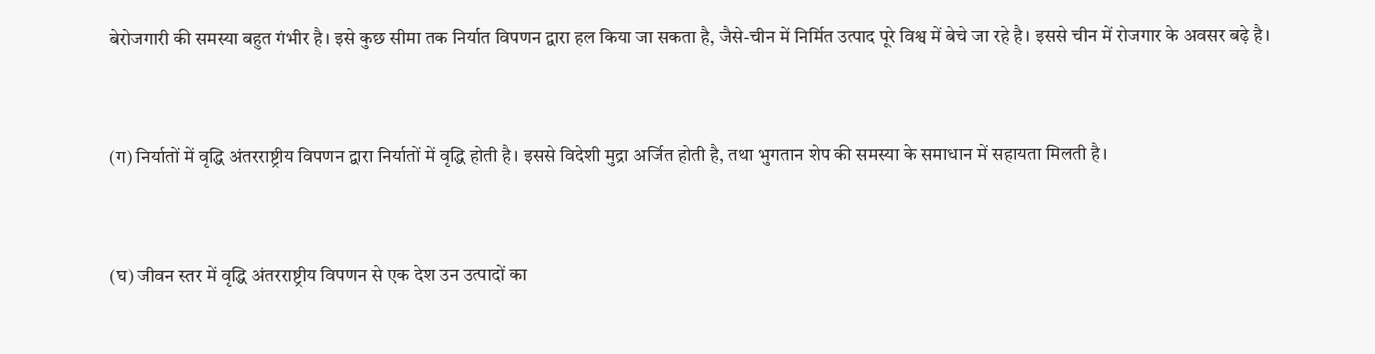बेरोजगारी की समस्या बहुत गंभीर है। इसे कुछ सीमा तक निर्यात विपणन द्वारा हल किया जा सकता है, जैसे-चीन में निर्मित उत्पाद पूरे विश्व में बेचे जा रहे है। इससे चीन में रोजगार के अवसर बढ़े है।


(ग) निर्यातों में वृद्धि अंतरराष्ट्रीय विपणन द्वारा निर्यातों में वृद्धि होती है। इससे विदेशी मुद्रा अर्जित होती है, तथा भुगतान शेप की समस्या के समाधान में सहायता मिलती है।


(घ) जीवन स्तर में वृद्धि अंतरराष्ट्रीय विपणन से एक देश उन उत्पादों का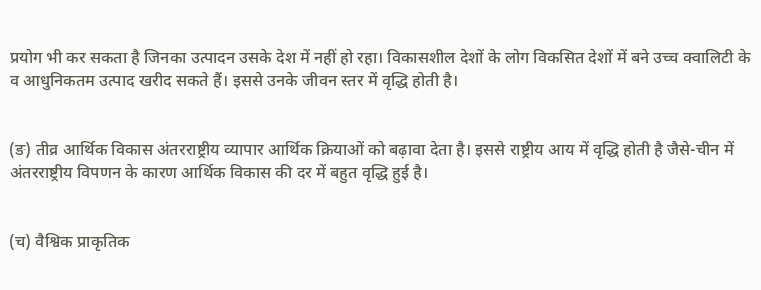प्रयोग भी कर सकता है जिनका उत्पादन उसके देश में नहीं हो रहा। विकासशील देशों के लोग विकसित देशों में बने उच्च क्वालिटी के व आधुनिकतम उत्पाद खरीद सकते हैं। इससे उनके जीवन स्तर में वृद्धि होती है।


(ङ) तीव्र आर्थिक विकास अंतरराष्ट्रीय व्यापार आर्थिक क्रियाओं को बढ़ावा देता है। इससे राष्ट्रीय आय में वृद्धि होती है जैसे-चीन में अंतरराष्ट्रीय विपणन के कारण आर्थिक विकास की दर में बहुत वृद्धि हुई है।


(च) वैश्विक प्राकृतिक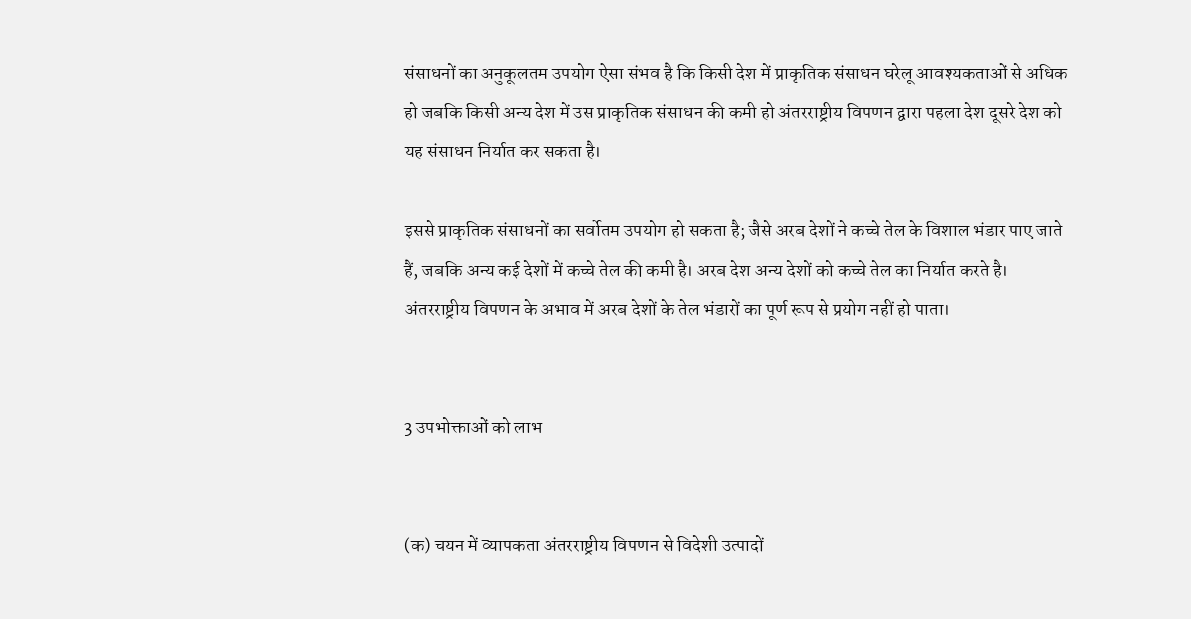संसाधनों का अनुकूलतम उपयोग ऐसा संभव है कि किसी देश में प्राकृतिक संसाधन घरेलू आवश्यकताओं से अधिक हो जबकि किसी अन्य देश में उस प्राकृतिक संसाधन की कमी हो अंतरराष्ट्रीय विपणन द्वारा पहला देश दूसरे देश को यह संसाधन निर्यात कर सकता है।

इससे प्राकृतिक संसाधनों का सर्वोतम उपयोग हो सकता है; जैसे अरब देशों ने कच्चे तेल के विशाल भंडार पाए जाते हैं, जबकि अन्य कई देशों में कच्चे तेल की कमी है। अरब देश अन्य देशों को कच्चे तेल का निर्यात करते है। अंतरराष्ट्रीय विपणन के अभाव में अरब देशों के तेल भंडारों का पूर्ण रूप से प्रयोग नहीं हो पाता।


3 उपभोक्ताओं को लाभ


(क) चयन में व्यापकता अंतरराष्ट्रीय विपणन से विदेशी उत्पादों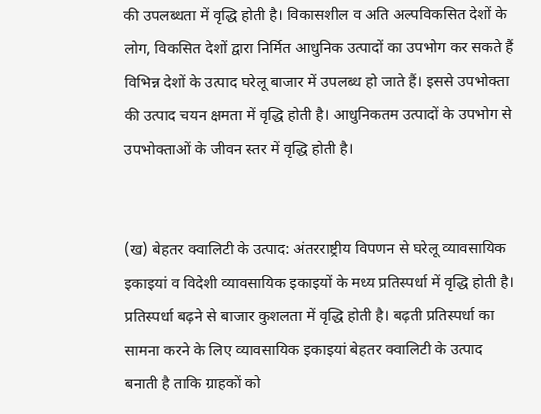की उपलब्धता में वृद्धि होती है। विकासशील व अति अल्पविकसित देशों के लोग, विकसित देशों द्वारा निर्मित आधुनिक उत्पादों का उपभोग कर सकते हैं विभिन्न देशों के उत्पाद घरेलू बाजार में उपलब्ध हो जाते हैं। इससे उपभोक्ता की उत्पाद चयन क्षमता में वृद्धि होती है। आधुनिकतम उत्पादों के उपभोग से उपभोक्ताओं के जीवन स्तर में वृद्धि होती है।


(ख) बेहतर क्वालिटी के उत्पाद: अंतरराष्ट्रीय विपणन से घरेलू व्यावसायिक इकाइयां व विदेशी व्यावसायिक इकाइयों के मध्य प्रतिस्पर्धा में वृद्धि होती है। प्रतिस्पर्धा बढ़ने से बाजार कुशलता में वृद्धि होती है। बढ़ती प्रतिस्पर्धा का सामना करने के लिए व्यावसायिक इकाइयां बेहतर क्वालिटी के उत्पाद बनाती है ताकि ग्राहकों को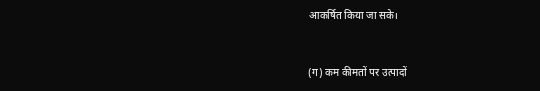आकर्षित किया जा सके।


(ग) कम कीमतों पर उत्पादों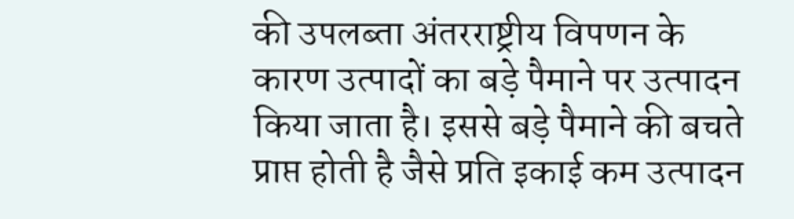की उपलब्ता अंतरराष्ट्रीय विपणन के कारण उत्पादों का बड़े पैमाने पर उत्पादन किया जाता है। इससे बड़े पैमाने की बचते प्राप्त होती है जैसे प्रति इकाई कम उत्पादन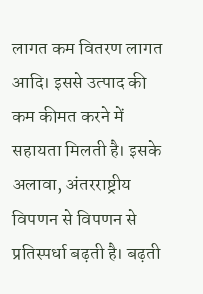लागत कम वितरण लागत आदि। इससे उत्पाद की कम कीमत करने में सहायता मिलती है। इसके अलावा, अंतरराष्ट्रीय विपणन से विपणन से प्रतिस्पर्धा बढ़ती है। बढ़ती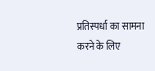प्रतिस्पर्धा का सामना करने के लिए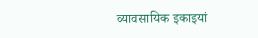व्यावसायिक इकाइयां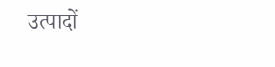उत्पादों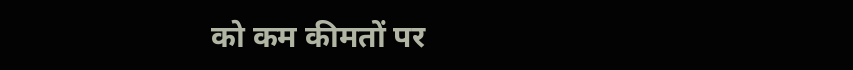को कम कीमतों पर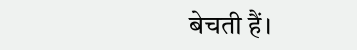बेचती हैं।